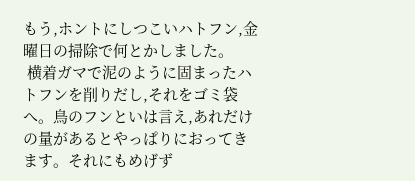もう,ホントにしつこいハトフン,金曜日の掃除で何とかしました。
 横着ガマで泥のように固まったハトフンを削りだし,それをゴミ袋へ。鳥のフンといは言え,あれだけの量があるとやっぱりにおってきます。それにもめげず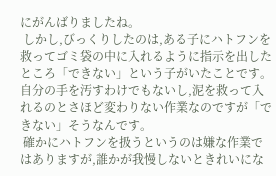にがんばりましたね。
 しかし,びっくりしたのは,ある子にハトフンを救ってゴミ袋の中に入れるように指示を出したところ「できない」という子がいたことです。自分の手を汚すわけでもないし,泥を救って入れるのとさほど変わりない作業なのですが「できない」そうなんです。
 確かにハトフンを扱うというのは嫌な作業ではありますが,誰かが我慢しないときれいにな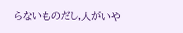らないものだし,人がいや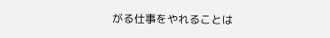がる仕事をやれることは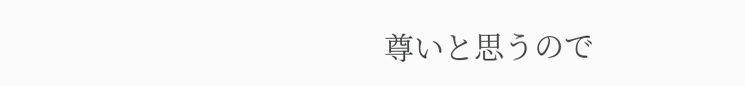尊いと思うので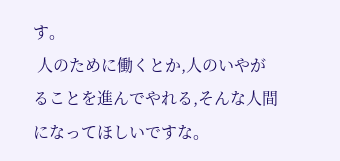す。
 人のために働くとか,人のいやがることを進んでやれる,そんな人間になってほしいですな。